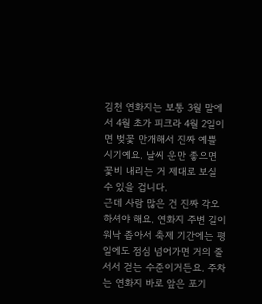김천 연화지는 보통 3월 말에서 4월 초가 피크라 4월 2일이면 벚꽃 만개해서 진짜 예쁠 시기예요. 날씨 운만 좋으면 꽃비 내리는 거 제대로 보실 수 있을 겁니다.
근데 사람 많은 건 진짜 각오하셔야 해요. 연화지 주변 길이 워낙 좁아서 축제 기간에는 평일에도 점심 넘어가면 거의 줄 서서 걷는 수준이거든요. 주차는 연화지 바로 앞은 포기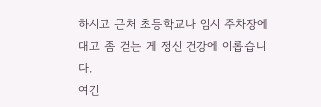하시고 근처 초등학교나 임시 주차장에 대고 좀 걷는 게 정신 건강에 이롭습니다.
여긴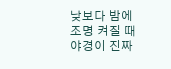낮보다 밤에 조명 켜질 때 야경이 진짜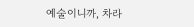예술이니까, 차라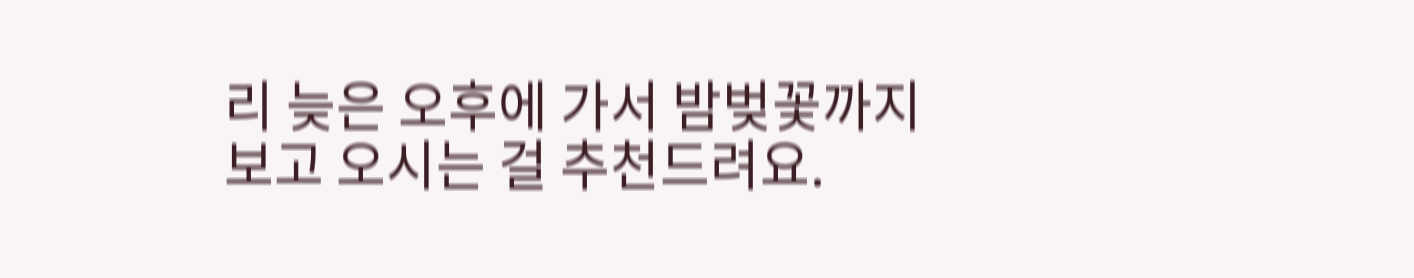리 늦은 오후에 가서 밤벚꽃까지 보고 오시는 걸 추천드려요.